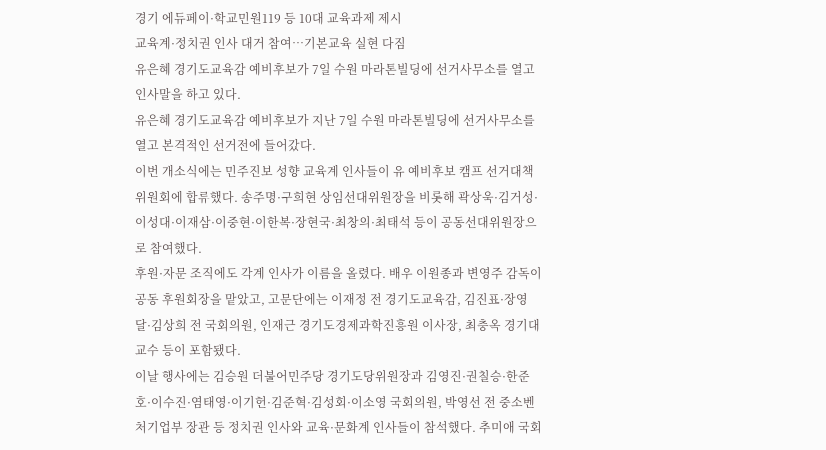경기 에듀페이·학교민원119 등 10대 교육과제 제시
교육계·정치권 인사 대거 참여…기본교육 실현 다짐
유은혜 경기도교육감 예비후보가 7일 수원 마라톤빌딩에 선거사무소를 열고 인사말을 하고 있다.
유은혜 경기도교육감 예비후보가 지난 7일 수원 마라톤빌딩에 선거사무소를 열고 본격적인 선거전에 들어갔다.
이번 개소식에는 민주진보 성향 교육계 인사들이 유 예비후보 캠프 선거대책위원회에 합류했다. 송주명·구희현 상임선대위원장을 비롯해 곽상욱·김거성·이성대·이재삼·이중현·이한복·장현국·최창의·최태석 등이 공동선대위원장으로 참여했다.
후원·자문 조직에도 각계 인사가 이름을 올렸다. 배우 이원종과 변영주 감독이 공동 후원회장을 맡았고, 고문단에는 이재정 전 경기도교육감, 김진표·장영달·김상희 전 국회의원, 인재근 경기도경제과학진흥원 이사장, 최충옥 경기대 교수 등이 포함됐다.
이날 행사에는 김승원 더불어민주당 경기도당위원장과 김영진·권칠승·한준호·이수진·염태영·이기헌·김준혁·김성회·이소영 국회의원, 박영선 전 중소벤처기업부 장관 등 정치권 인사와 교육·문화계 인사들이 참석했다. 추미애 국회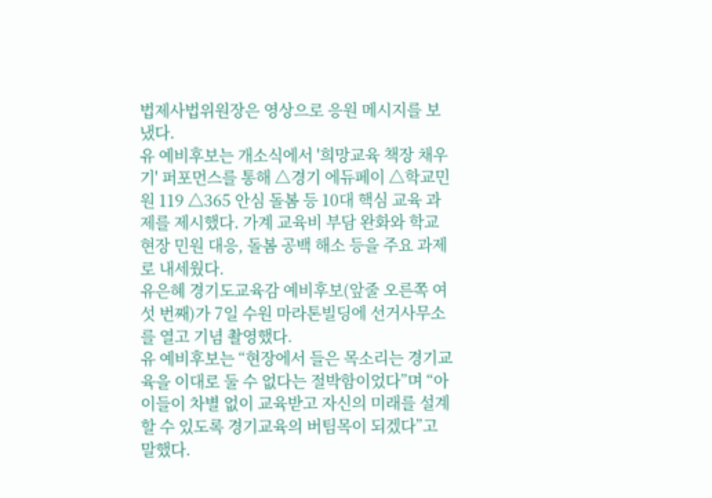법제사법위원장은 영상으로 응원 메시지를 보냈다.
유 예비후보는 개소식에서 '희망교육 책장 채우기' 퍼포먼스를 통해 △경기 에듀페이 △학교민원 119 △365 안심 돌봄 등 10대 핵심 교육 과제를 제시했다. 가계 교육비 부담 완화와 학교 현장 민원 대응, 돌봄 공백 해소 등을 주요 과제로 내세웠다.
유은혜 경기도교육감 예비후보(앞줄 오른쪽 여섯 번째)가 7일 수원 마라톤빌딩에 선거사무소를 열고 기념 촬영했다.
유 예비후보는 “현장에서 들은 목소리는 경기교육을 이대로 둘 수 없다는 절박함이었다”며 “아이들이 차별 없이 교육받고 자신의 미래를 설계할 수 있도록 경기교육의 버팀목이 되겠다”고 말했다.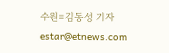수원=김동성 기자 estar@etnews.com